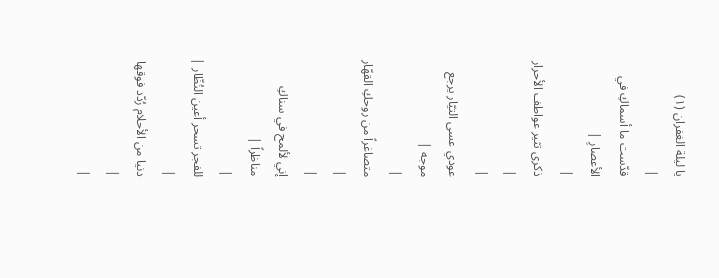يا ليلة الغفران (١)
|
قدّست ما أسماكِ في الأعصارِ |
|
ذكرى تثير عواطف الأحرار |
|
عودي عسى التيّار يرجع موجه |
|
متصاغراً من روحكِ القهّار |
|
إني لألمح في سناكِ مناظراً |
|
للفجر تسحر أعين النُظّار |
|
دنيا من الأحلام رُدّد فوقها |
|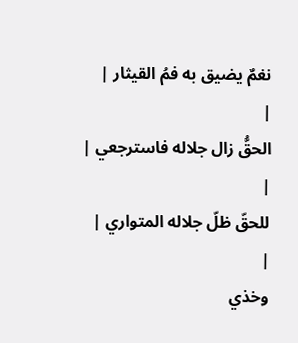نغمٌ يضيق به فمُ القيثار |
|
الحقُّ زال جلاله فاسترجعي |
|
للحقّ ظلّ جلاله المتواري |
|
وخذي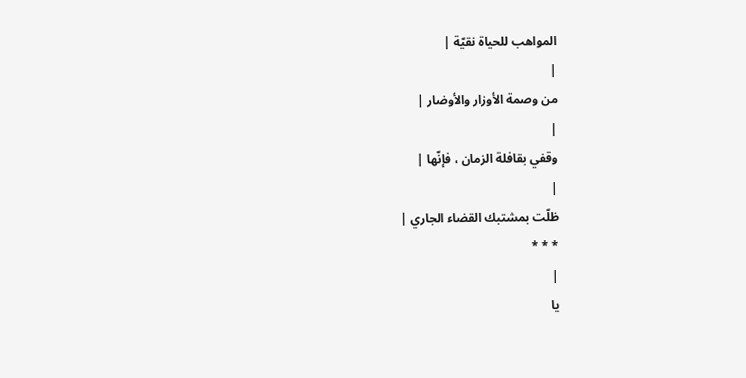المواهب للحياة نقيّة |
|
من وصمة الأوزار والأوضار |
|
وقفي بقافلة الزمان ، فإنّها |
|
ظلّت بمشتبك القضاء الجاري |
* * *
|
يا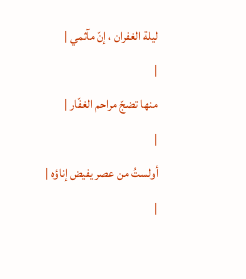ليلة الغفران ، إنّ مآثمي |
|
منها تضجّ مراحم الغفّار |
|
أولستُ من عصر يفيض إناؤه |
|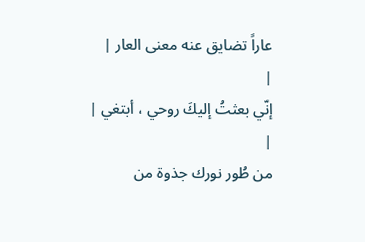عاراً تضايق عنه معنى العار |
|
إنّي بعثتُ إليكَ روحي ، أبتغي |
|
من طُور نورك جذوة من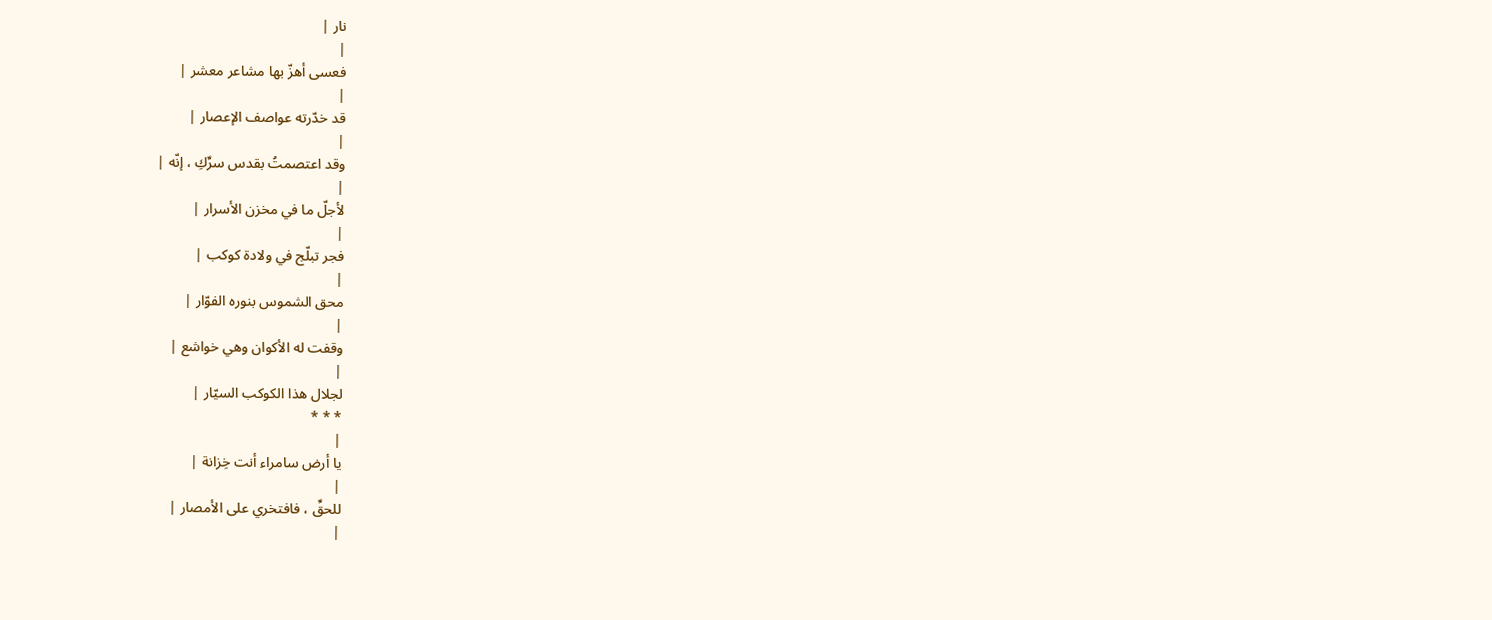نار |
|
فعسى أهزّ بها مشاعر معشر |
|
قد خدّرته عواصف الإعصار |
|
وقد اعتصمتُ بقدس سرِّكِ ، إنّه |
|
لأجلّ ما في مخزن الأسرار |
|
فجر تبلّج في ولادة كوكب |
|
محق الشموس بنوره الفوّار |
|
وقفت له الأكوان وهي خواشع |
|
لجلال هذا الكوكب السيّار |
* * *
|
يا أرض سامراء أنت خِزانة |
|
للحقِّ ، فافتخري على الأمصار |
|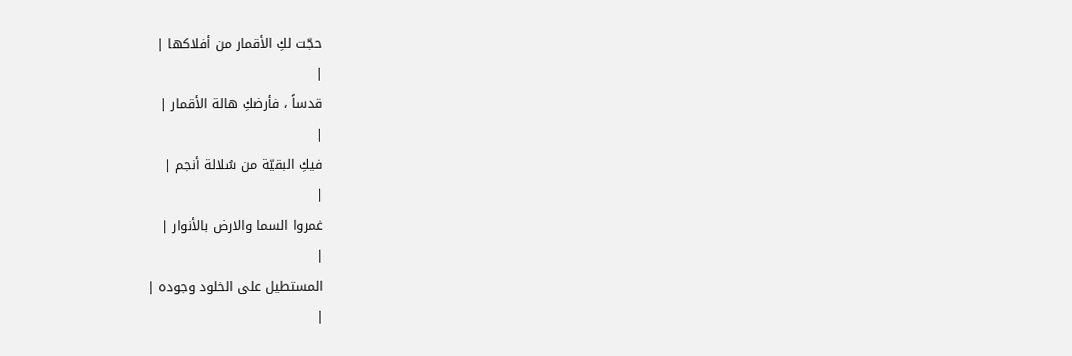حجّت لكِ الأقمار من أفلاكها |
|
قدساً ، فأرضكِ هالة الأقمار |
|
فيكِ البقيّة من سُلالة أنجم |
|
غمروا السما والارض بالأنوار |
|
المستطيل على الخلود وجوده |
|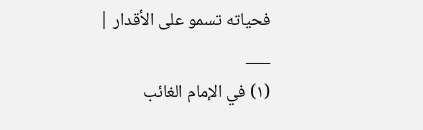فحياته تسمو على الأقدار |
___
(١) في الإمام الغائب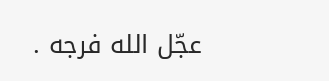عجّل الله فرجه .